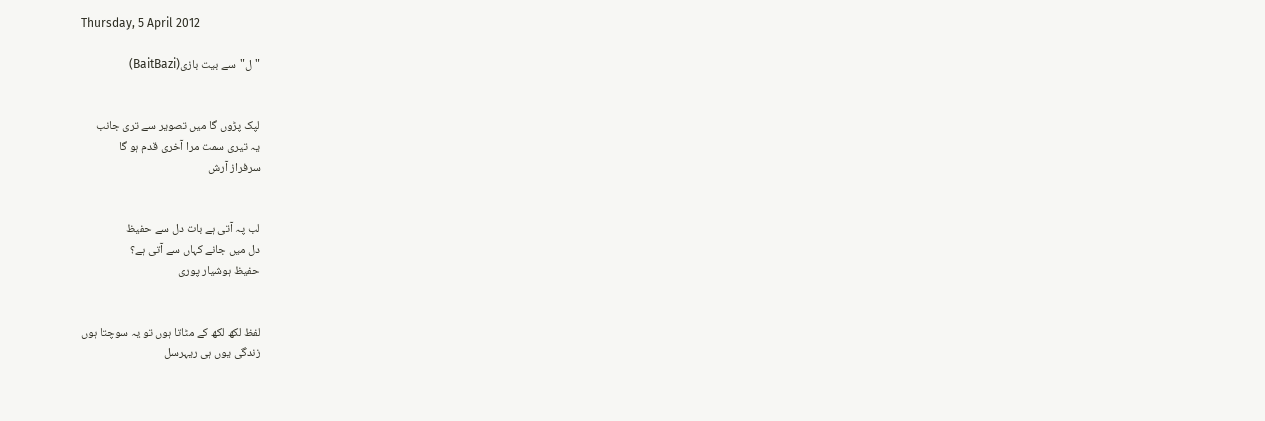Thursday, 5 April 2012

"ل"سے بیت بازی(BaitBazi)


لپک پڑوں گا میں تصویر سے تری جانب
یہ تیری سمت مرا آخری قدم ہو گا
سرفراز آرش


لب پہ آتی ہے بات دل سے حفیظ
دل میں جانے کہاں سے آتی ہے؟
حفیظ ہوشیار پوری


لفظ لکھ لکھ کے مٹاتا ہوں تو یہ سوچتا ہوں
زندگی یوں ہی ریہرسل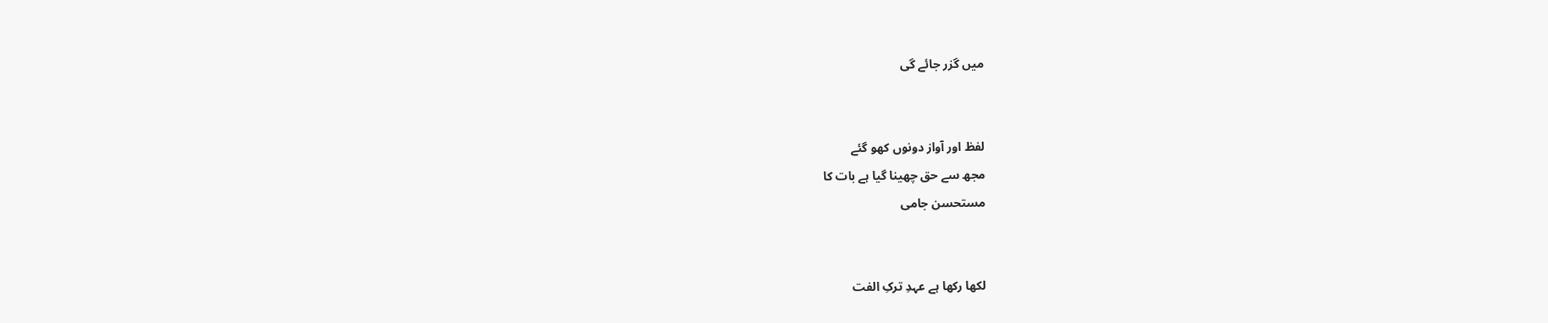میں گزر جائے گی


لفظ اور آواز دونوں کھو گئے
مجھ سے حق چھینا گیا ہے بات کا
مستحسن جامی


لکھا رکھا ہے عہدِ ترکِ الفت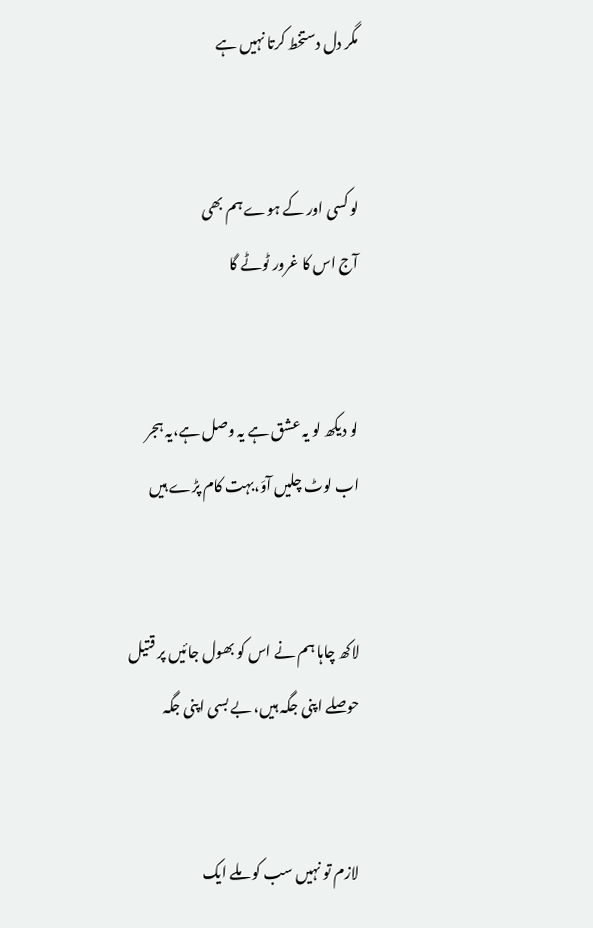مگر دل دستخط کرتا نہیں ہے


لو کسی اور کے ہوے ہم بھی
آج اس کا غرور ٹوٹے گا


لو دیکھ لو یہ عشق ہے یہ وصل ہے،یہ ہجر
اب لوٹ چلیں آوَ،بہت کام پڑے ہیں


لاکھ چاہا ہم نے اس کو بھول جائیں پر قتیل
حوصلے اپنی جگہ ہیں، بے بسی اپنی جگہ


لازم تو نہیں سب کو ملے ایک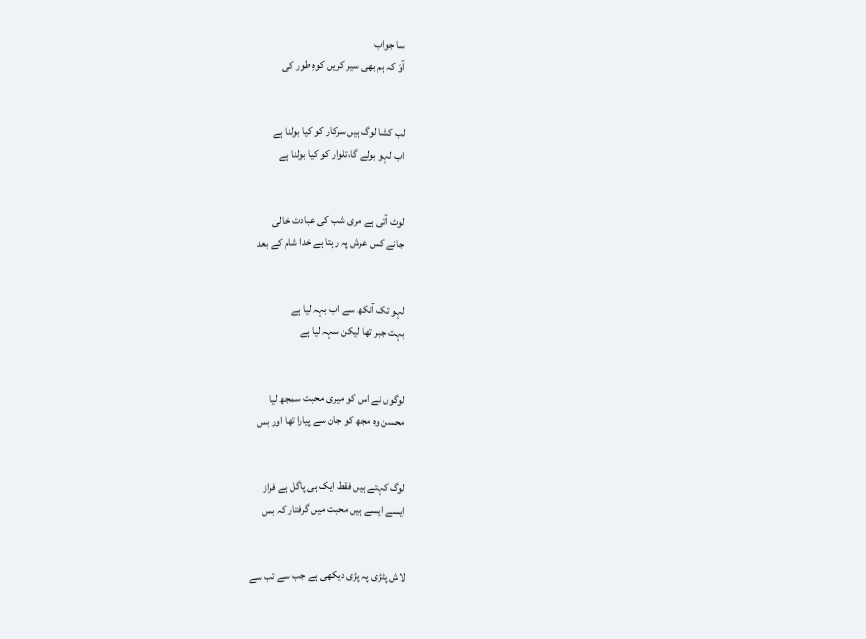سا جواب
آوَ کہ ہم بھی سیر کریں کوہِ طور کی


لب کشا لوگ ہیں سرکار کو کیا بولنا ہے
اب لہو بولے گا،تلوار کو کیا بولنا ہے


لوٹ آتی ہے مری شب کی عبادت خالی
جانے کس عرش پہ رہتا ہے خدا شام کے بعد


لہو تک آنکھ سے اب بہہ لیا ہے
بہت جبر تھا لیکن سہہ لیا ہے


لوگوں نے اس کو میری محبت سمجھ لیا
محسن وہ مجھ کو جان سے پیارا تھا اور بس


لوگ کہتے ہیں فقط ایک ہی پاگل ہے فراز
ایسے ایسے ہیں محبت میں گرفتار کہ بس


لاش پٹڑی پہ پڑی دیکھی ہے جب سے تب سے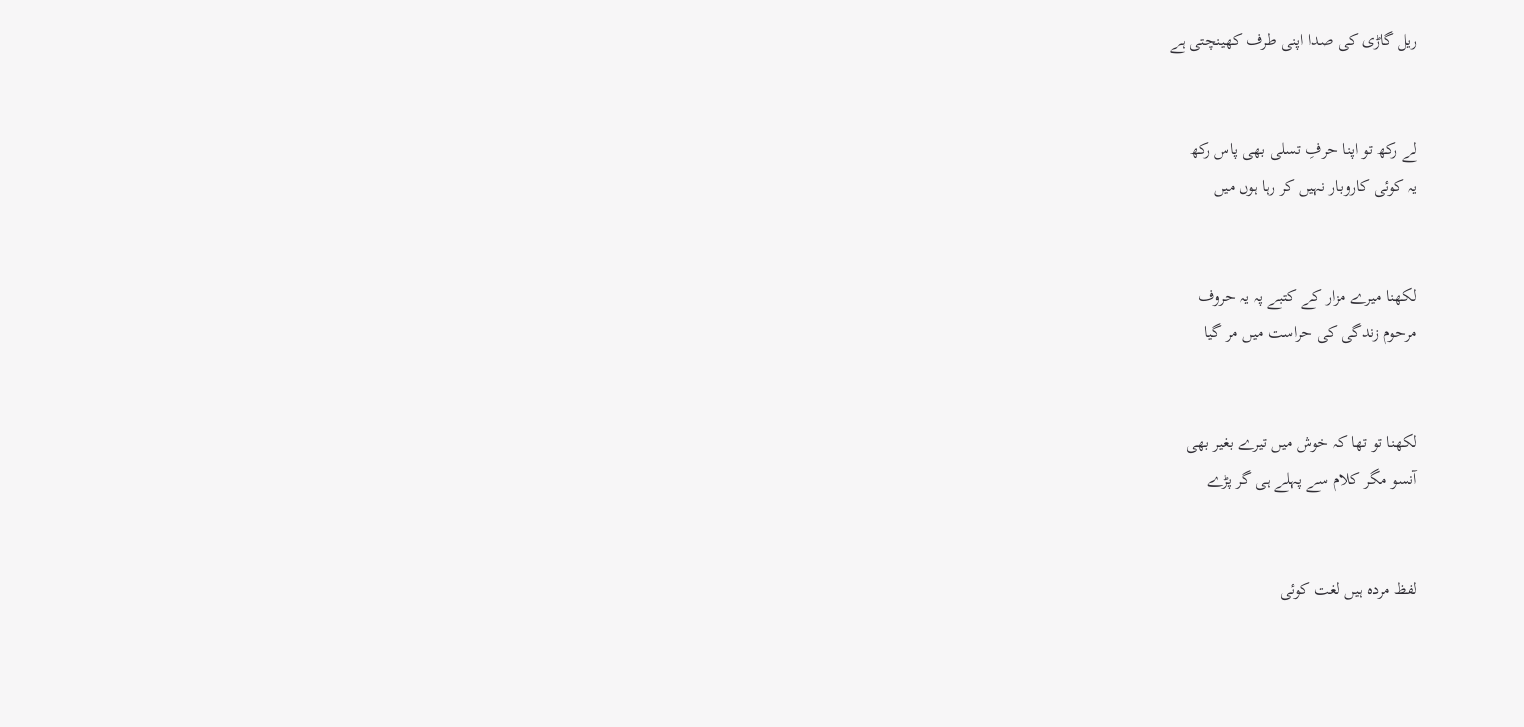ریل گاڑی کی صدا اپنی طرف کھینچتی ہے


لے رکھ تو اپنا حرفِ تسلی بھی پاس رکھ
یہ کوئی کاروبار نہیں کر رہا ہوں میں


لکھنا میرے مزار کے کتبے پہ یہ حروف
مرحوم زندگی کی حراست میں مر گیا


لکھنا تو تھا کہ خوش میں تیرے بغیر بھی
آنسو مگر کلام سے پہلے ہی گر پڑے


لفظ مردہ ہیں لغت کوئی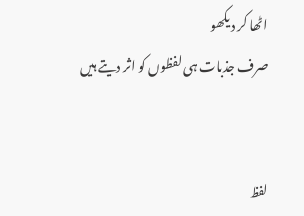اٹھا کر دیکھو
صرف جذبات ہی لفظوں کو اثر دیتے ہیں


لفظ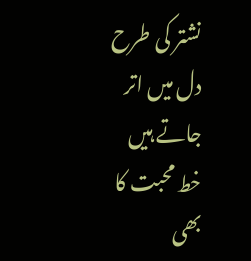نشتر کی طرح دل میں اتر جاتے ہیں
خط محبت کا بھی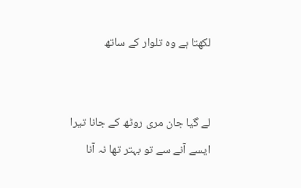لکھتا ہے وہ تلوار کے ساتھ


لے گیا جان مری روٹھ کے جانا تیرا
ایسے آنے سے تو بہتر تھا نہ آنا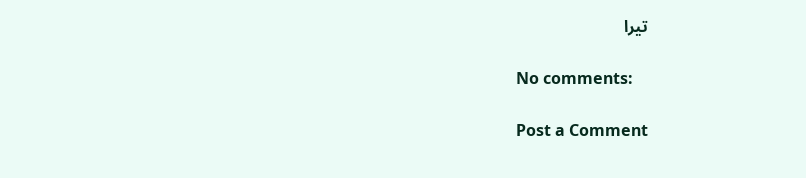تیرا

No comments:

Post a Comment